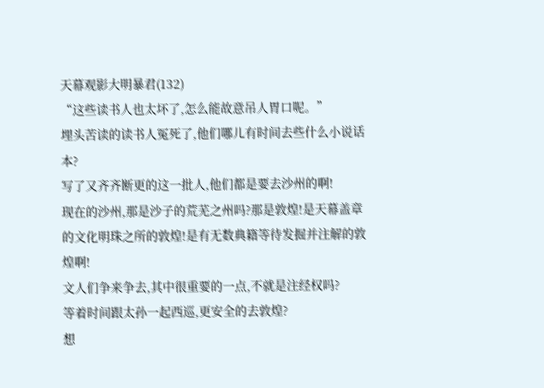天幕观影大明暴君(132)
“这些读书人也太坏了,怎么能故意吊人胃口呢。”
埋头苦读的读书人冤死了,他们哪儿有时间去些什么小说话本?
写了又齐齐断更的这一批人,他们都是要去沙州的啊!
现在的沙州,那是沙子的荒芜之州吗?那是敦煌!是天幕盖章的文化明珠之所的敦煌!是有无数典籍等待发掘并注解的敦煌啊!
文人们争来争去,其中很重要的一点,不就是注经权吗?
等着时间跟太孙一起西巡,更安全的去敦煌?
想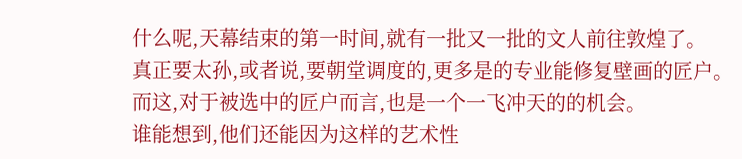什么呢,天幕结束的第一时间,就有一批又一批的文人前往敦煌了。
真正要太孙,或者说,要朝堂调度的,更多是的专业能修复壁画的匠户。
而这,对于被选中的匠户而言,也是一个一飞冲天的的机会。
谁能想到,他们还能因为这样的艺术性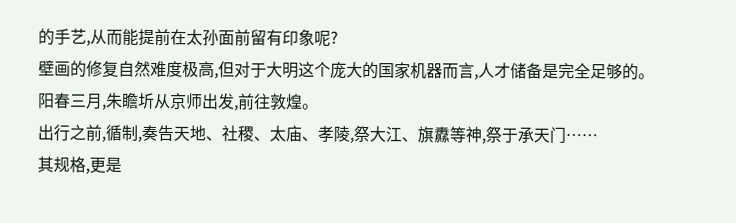的手艺,从而能提前在太孙面前留有印象呢?
壁画的修复自然难度极高,但对于大明这个庞大的国家机器而言,人才储备是完全足够的。
阳春三月,朱瞻圻从京师出发,前往敦煌。
出行之前,循制,奏告天地、社稷、太庙、孝陵,祭大江、旗纛等神,祭于承天门……
其规格,更是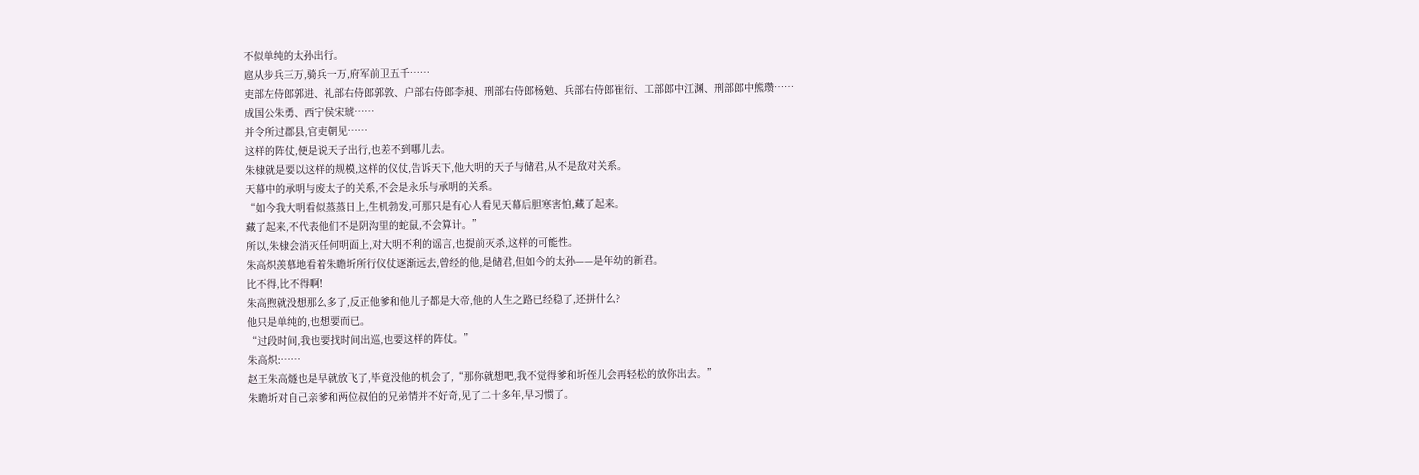不似单纯的太孙出行。
扈从步兵三万,骑兵一万,府军前卫五千……
吏部左侍郎郭进、礼部右侍郎郭敦、户部右侍郎李昶、刑部右侍郎杨勉、兵部右侍郎崔衍、工部郎中江渊、刑部郎中熊瓒……
成国公朱勇、西宁侯宋琥……
并令所过郡县,官吏朝见……
这样的阵仗,便是说天子出行,也差不到哪儿去。
朱棣就是要以这样的规模,这样的仪仗,告诉天下,他大明的天子与储君,从不是敌对关系。
天幕中的承明与废太子的关系,不会是永乐与承明的关系。
“如今我大明看似蒸蒸日上,生机勃发,可那只是有心人看见天幕后胆寒害怕,藏了起来。
藏了起来,不代表他们不是阴沟里的蛇鼠,不会算计。”
所以,朱棣会消灭任何明面上,对大明不利的谣言,也提前灭杀,这样的可能性。
朱高炽羡慕地看着朱瞻圻所行仪仗逐渐远去,曾经的他,是储君,但如今的太孙——是年幼的新君。
比不得,比不得啊!
朱高煦就没想那么多了,反正他爹和他儿子都是大帝,他的人生之路已经稳了,还拼什么?
他只是单纯的,也想要而已。
“过段时间,我也要找时间出巡,也要这样的阵仗。”
朱高炽:……
赵王朱高燧也是早就放飞了,毕竟没他的机会了,“那你就想吧,我不觉得爹和圻侄儿会再轻松的放你出去。”
朱瞻圻对自己亲爹和两位叔伯的兄弟情并不好奇,见了二十多年,早习惯了。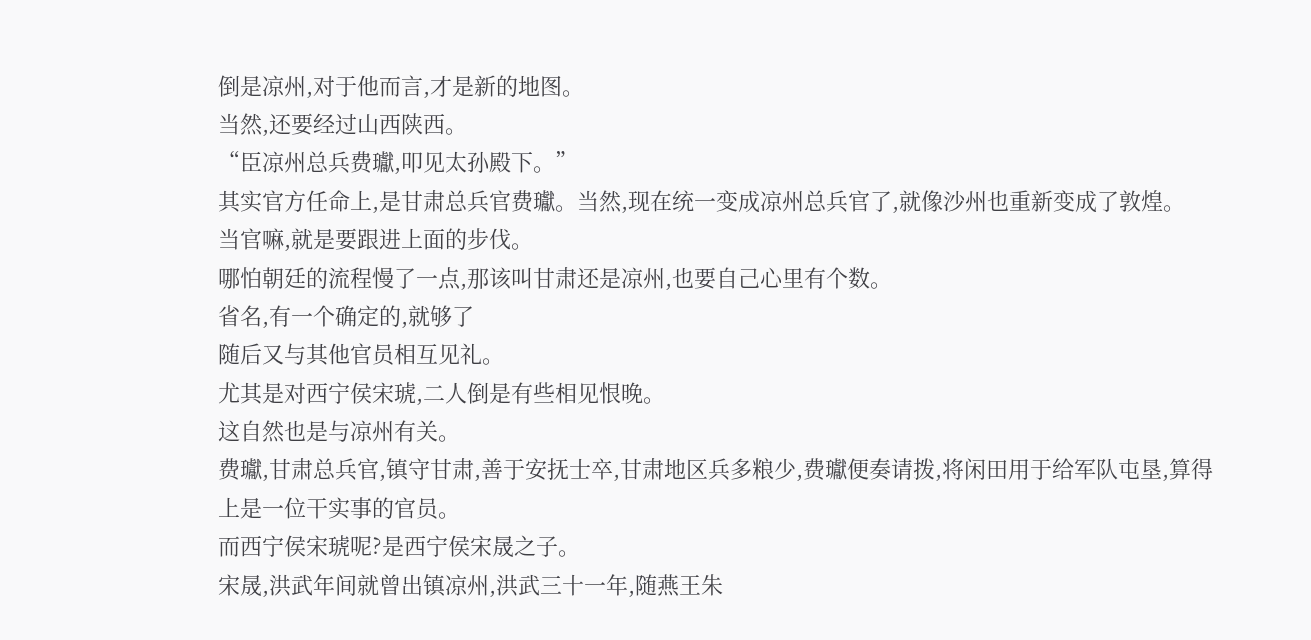倒是凉州,对于他而言,才是新的地图。
当然,还要经过山西陕西。
“臣凉州总兵费瓛,叩见太孙殿下。”
其实官方任命上,是甘肃总兵官费瓛。当然,现在统一变成凉州总兵官了,就像沙州也重新变成了敦煌。
当官嘛,就是要跟进上面的步伐。
哪怕朝廷的流程慢了一点,那该叫甘肃还是凉州,也要自己心里有个数。
省名,有一个确定的,就够了
随后又与其他官员相互见礼。
尤其是对西宁侯宋琥,二人倒是有些相见恨晚。
这自然也是与凉州有关。
费瓛,甘肃总兵官,镇守甘肃,善于安抚士卒,甘肃地区兵多粮少,费瓛便奏请拨,将闲田用于给军队屯垦,算得上是一位干实事的官员。
而西宁侯宋琥呢?是西宁侯宋晟之子。
宋晟,洪武年间就曾出镇凉州,洪武三十一年,随燕王朱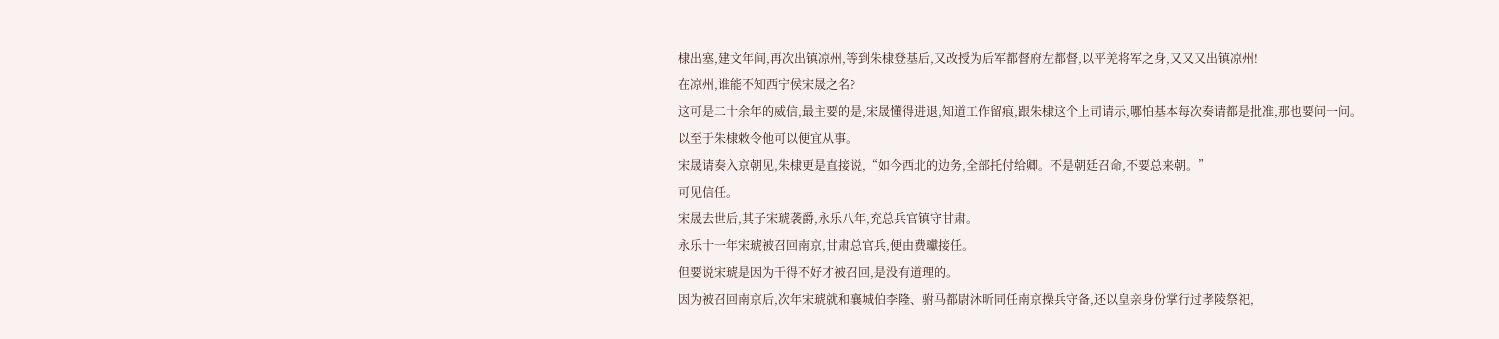棣出塞,建文年间,再次出镇凉州,等到朱棣登基后,又改授为后军都督府左都督,以平羌将军之身,又又又出镇凉州!
在凉州,谁能不知西宁侯宋晟之名?
这可是二十余年的威信,最主要的是,宋晟懂得进退,知道工作留痕,跟朱棣这个上司请示,哪怕基本每次奏请都是批准,那也要问一问。
以至于朱棣敕令他可以便宜从事。
宋晟请奏入京朝见,朱棣更是直接说,“如今西北的边务,全部托付给卿。不是朝廷召命,不要总来朝。”
可见信任。
宋晟去世后,其子宋琥袭爵,永乐八年,充总兵官镇守甘肃。
永乐十一年宋琥被召回南京,甘肃总官兵,便由费瓛接任。
但要说宋琥是因为干得不好才被召回,是没有道理的。
因为被召回南京后,次年宋琥就和襄城伯李隆、驸马都尉沐昕同任南京操兵守备,还以皇亲身份掌行过孝陵祭祀,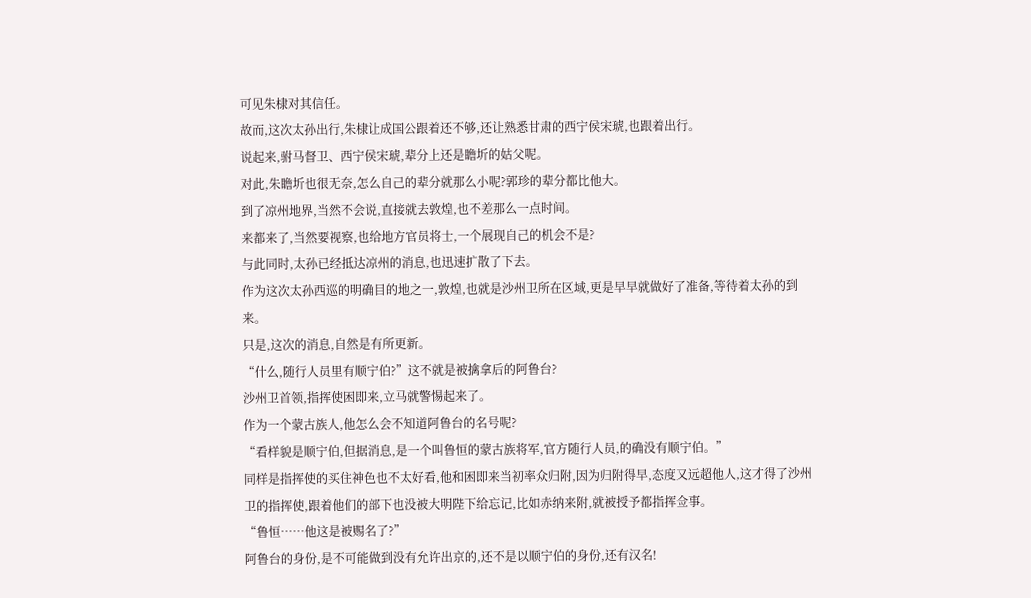可见朱棣对其信任。
故而,这次太孙出行,朱棣让成国公跟着还不够,还让熟悉甘肃的西宁侯宋琥,也跟着出行。
说起来,驸马督卫、西宁侯宋琥,辈分上还是瞻圻的姑父呢。
对此,朱瞻圻也很无奈,怎么自己的辈分就那么小呢?郭珍的辈分都比他大。
到了凉州地界,当然不会说,直接就去敦煌,也不差那么一点时间。
来都来了,当然要视察,也给地方官员将士,一个展现自己的机会不是?
与此同时,太孙已经抵达凉州的消息,也迅速扩散了下去。
作为这次太孙西巡的明确目的地之一,敦煌,也就是沙州卫所在区域,更是早早就做好了准备,等待着太孙的到来。
只是,这次的消息,自然是有所更新。
“什么,随行人员里有顺宁伯?”这不就是被擒拿后的阿鲁台?
沙州卫首领,指挥使困即来,立马就警惕起来了。
作为一个蒙古族人,他怎么会不知道阿鲁台的名号呢?
“看样貌是顺宁伯,但据消息,是一个叫鲁恒的蒙古族将军,官方随行人员,的确没有顺宁伯。”
同样是指挥使的买住神色也不太好看,他和困即来当初率众归附,因为归附得早,态度又远超他人,这才得了沙州卫的指挥使,跟着他们的部下也没被大明陛下给忘记,比如赤纳来附,就被授予都指挥佥事。
“鲁恒……他这是被赐名了?”
阿鲁台的身份,是不可能做到没有允许出京的,还不是以顺宁伯的身份,还有汉名!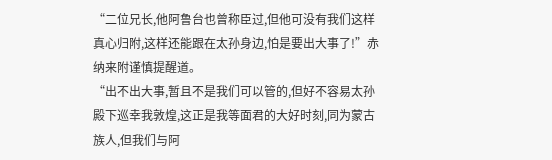“二位兄长,他阿鲁台也曾称臣过,但他可没有我们这样真心归附,这样还能跟在太孙身边,怕是要出大事了!”赤纳来附谨慎提醒道。
“出不出大事,暂且不是我们可以管的,但好不容易太孙殿下巡幸我敦煌,这正是我等面君的大好时刻,同为蒙古族人,但我们与阿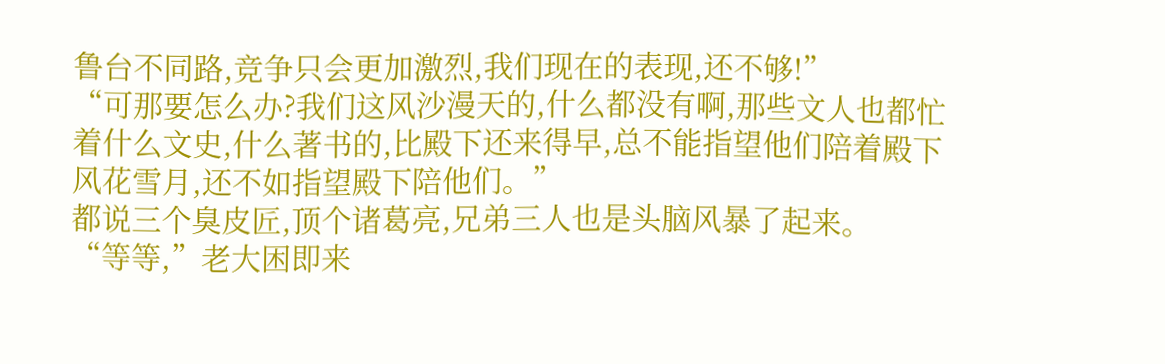鲁台不同路,竞争只会更加激烈,我们现在的表现,还不够!”
“可那要怎么办?我们这风沙漫天的,什么都没有啊,那些文人也都忙着什么文史,什么著书的,比殿下还来得早,总不能指望他们陪着殿下风花雪月,还不如指望殿下陪他们。”
都说三个臭皮匠,顶个诸葛亮,兄弟三人也是头脑风暴了起来。
“等等,”老大困即来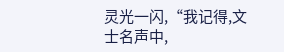灵光一闪,“我记得,文士名声中,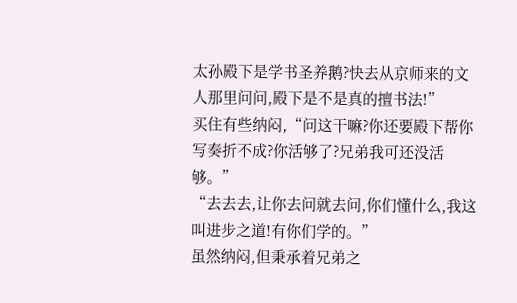太孙殿下是学书圣养鹅?快去从京师来的文人那里问问,殿下是不是真的擅书法!”
买住有些纳闷,“问这干嘛?你还要殿下帮你写奏折不成?你活够了?兄弟我可还没活够。”
“去去去,让你去问就去问,你们懂什么,我这叫进步之道!有你们学的。”
虽然纳闷,但秉承着兄弟之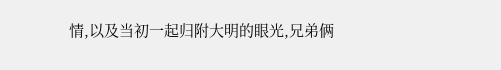情,以及当初一起归附大明的眼光,兄弟俩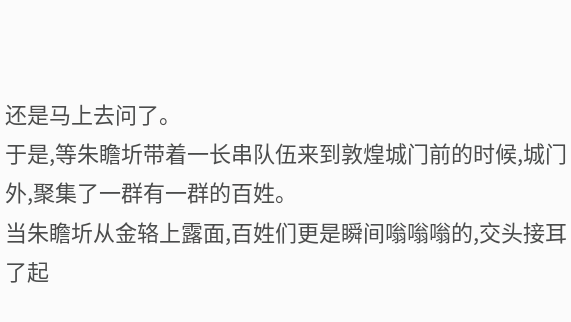还是马上去问了。
于是,等朱瞻圻带着一长串队伍来到敦煌城门前的时候,城门外,聚集了一群有一群的百姓。
当朱瞻圻从金辂上露面,百姓们更是瞬间嗡嗡嗡的,交头接耳了起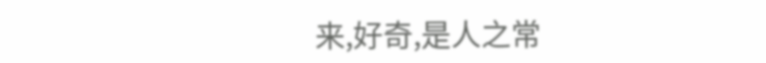来,好奇,是人之常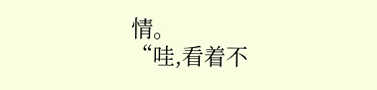情。
“哇,看着不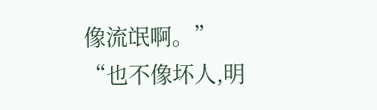像流氓啊。”
“也不像坏人,明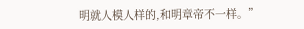明就人模人样的,和明章帝不一样。”